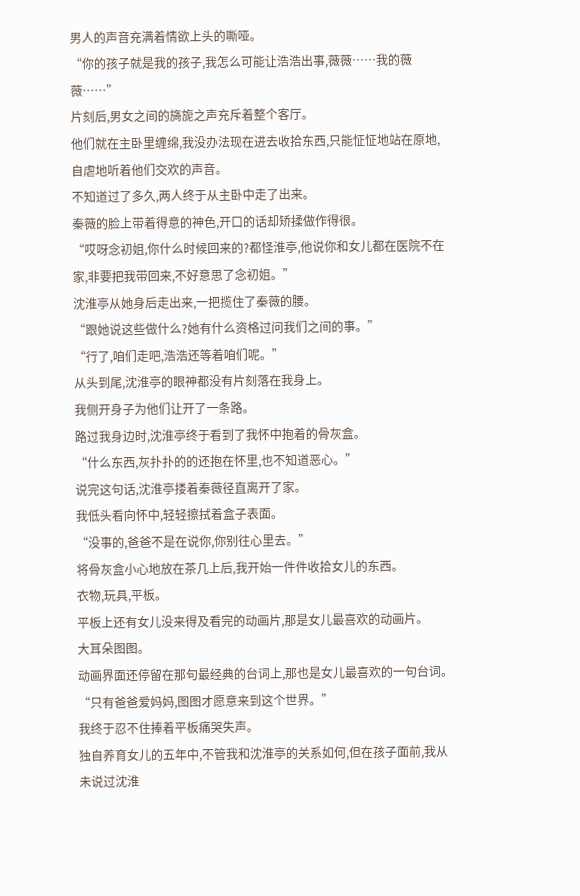男人的声音充满着情欲上头的嘶哑。
“你的孩子就是我的孩子,我怎么可能让浩浩出事,薇薇……我的薇薇……”
片刻后,男女之间的旖旎之声充斥着整个客厅。
他们就在主卧里缠绵,我没办法现在进去收拾东西,只能怔怔地站在原地,自虐地听着他们交欢的声音。
不知道过了多久,两人终于从主卧中走了出来。
秦薇的脸上带着得意的神色,开口的话却矫揉做作得很。
“哎呀念初姐,你什么时候回来的?都怪淮亭,他说你和女儿都在医院不在家,非要把我带回来,不好意思了念初姐。”
沈淮亭从她身后走出来,一把揽住了秦薇的腰。
“跟她说这些做什么?她有什么资格过问我们之间的事。”
“行了,咱们走吧,浩浩还等着咱们呢。”
从头到尾,沈淮亭的眼神都没有片刻落在我身上。
我侧开身子为他们让开了一条路。
路过我身边时,沈淮亭终于看到了我怀中抱着的骨灰盒。
“什么东西,灰扑扑的的还抱在怀里,也不知道恶心。”
说完这句话,沈淮亭搂着秦薇径直离开了家。
我低头看向怀中,轻轻擦拭着盒子表面。
“没事的,爸爸不是在说你,你别往心里去。”
将骨灰盒小心地放在茶几上后,我开始一件件收拾女儿的东西。
衣物,玩具,平板。
平板上还有女儿没来得及看完的动画片,那是女儿最喜欢的动画片。
大耳朵图图。
动画界面还停留在那句最经典的台词上,那也是女儿最喜欢的一句台词。
“只有爸爸爱妈妈,图图才愿意来到这个世界。”
我终于忍不住捧着平板痛哭失声。
独自养育女儿的五年中,不管我和沈淮亭的关系如何,但在孩子面前,我从未说过沈淮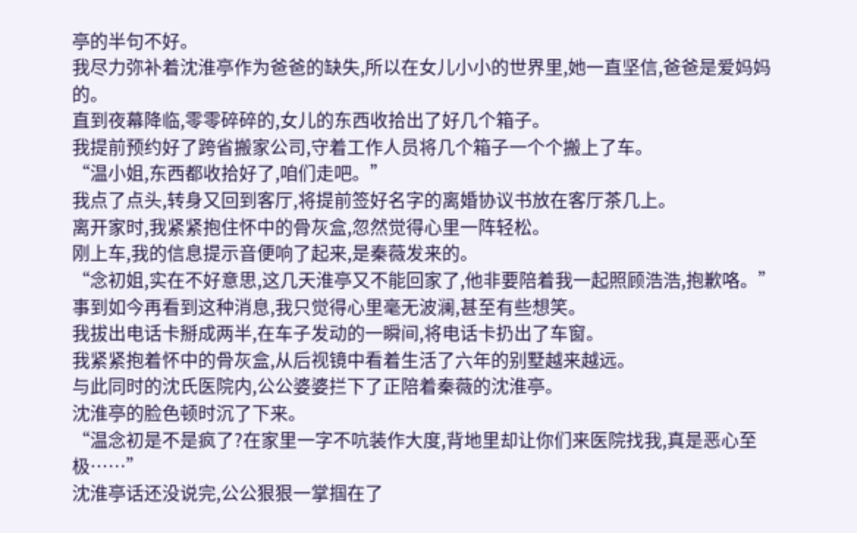亭的半句不好。
我尽力弥补着沈淮亭作为爸爸的缺失,所以在女儿小小的世界里,她一直坚信,爸爸是爱妈妈的。
直到夜幕降临,零零碎碎的,女儿的东西收拾出了好几个箱子。
我提前预约好了跨省搬家公司,守着工作人员将几个箱子一个个搬上了车。
“温小姐,东西都收拾好了,咱们走吧。”
我点了点头,转身又回到客厅,将提前签好名字的离婚协议书放在客厅茶几上。
离开家时,我紧紧抱住怀中的骨灰盒,忽然觉得心里一阵轻松。
刚上车,我的信息提示音便响了起来,是秦薇发来的。
“念初姐,实在不好意思,这几天淮亭又不能回家了,他非要陪着我一起照顾浩浩,抱歉咯。”
事到如今再看到这种消息,我只觉得心里毫无波澜,甚至有些想笑。
我拔出电话卡掰成两半,在车子发动的一瞬间,将电话卡扔出了车窗。
我紧紧抱着怀中的骨灰盒,从后视镜中看着生活了六年的别墅越来越远。
与此同时的沈氏医院内,公公婆婆拦下了正陪着秦薇的沈淮亭。
沈淮亭的脸色顿时沉了下来。
“温念初是不是疯了?在家里一字不吭装作大度,背地里却让你们来医院找我,真是恶心至极……”
沈淮亭话还没说完,公公狠狠一掌掴在了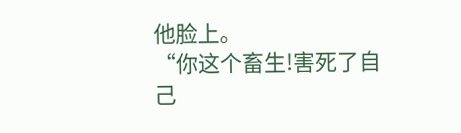他脸上。
“你这个畜生!害死了自己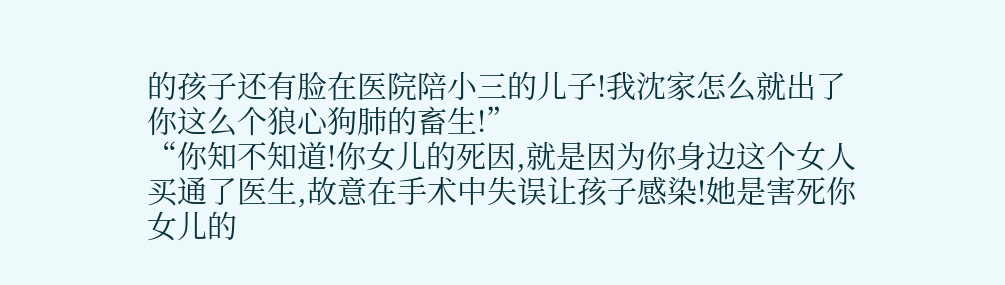的孩子还有脸在医院陪小三的儿子!我沈家怎么就出了你这么个狼心狗肺的畜生!”
“你知不知道!你女儿的死因,就是因为你身边这个女人买通了医生,故意在手术中失误让孩子感染!她是害死你女儿的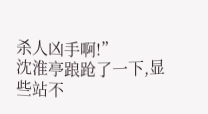杀人凶手啊!”
沈淮亭踉跄了一下,显些站不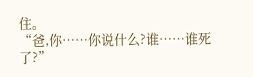住。
“爸,你……你说什么?谁……谁死了?”